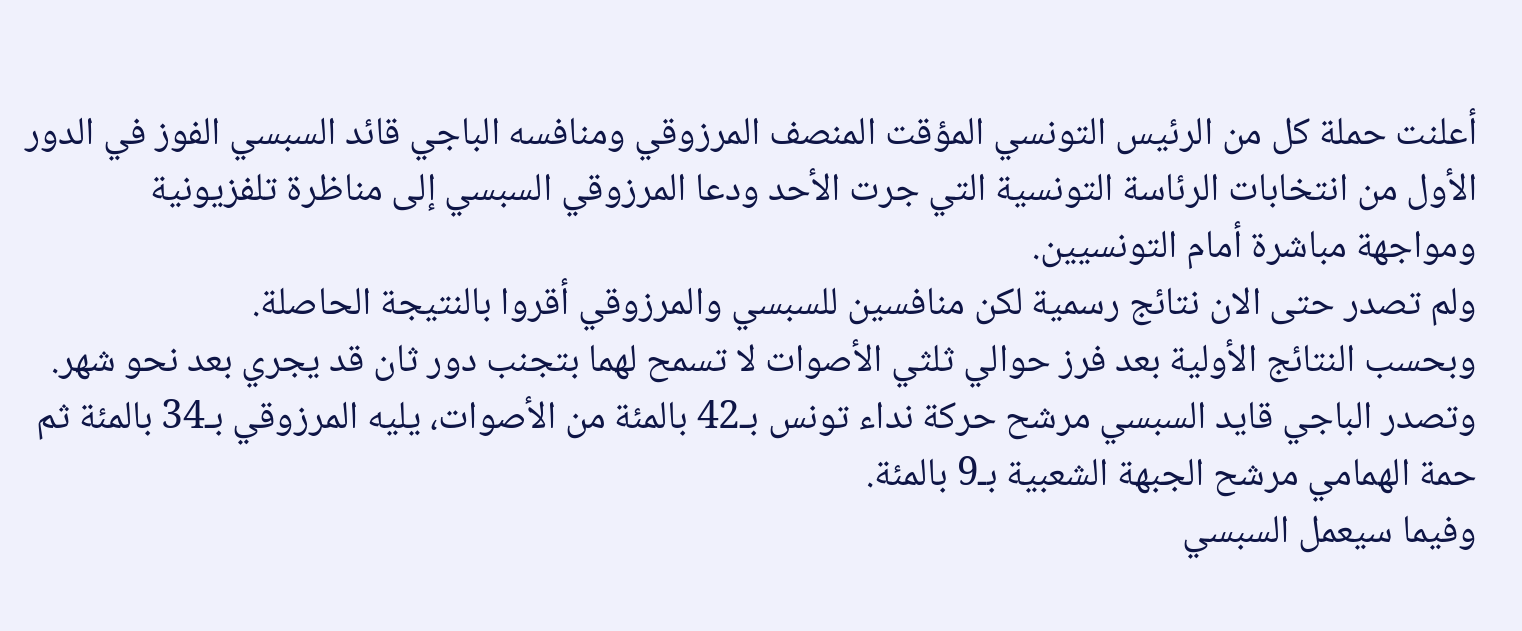أعلنت حملة كل من الرئيس التونسي المؤقت المنصف المرزوقي ومنافسه الباجي قائد السبسي الفوز في الدور الأول من انتخابات الرئاسة التونسية التي جرت الأحد ودعا المرزوقي السبسي إلى مناظرة تلفزيونية ومواجهة مباشرة أمام التونسيين.
ولم تصدر حتى الان نتائج رسمية لكن منافسين للسبسي والمرزوقي أقروا بالنتيجة الحاصلة.
وبحسب النتائج الأولية بعد فرز حوالي ثلثي الأصوات لا تسمح لهما بتجنب دور ثان قد يجري بعد نحو شهر.
وتصدر الباجي قايد السبسي مرشح حركة نداء تونس بـ42 بالمئة من الأصوات، يليه المرزوقي بـ34 بالمئة ثم حمة الهمامي مرشح الجبهة الشعبية بـ9 بالمئة.
وفيما سيعمل السبسي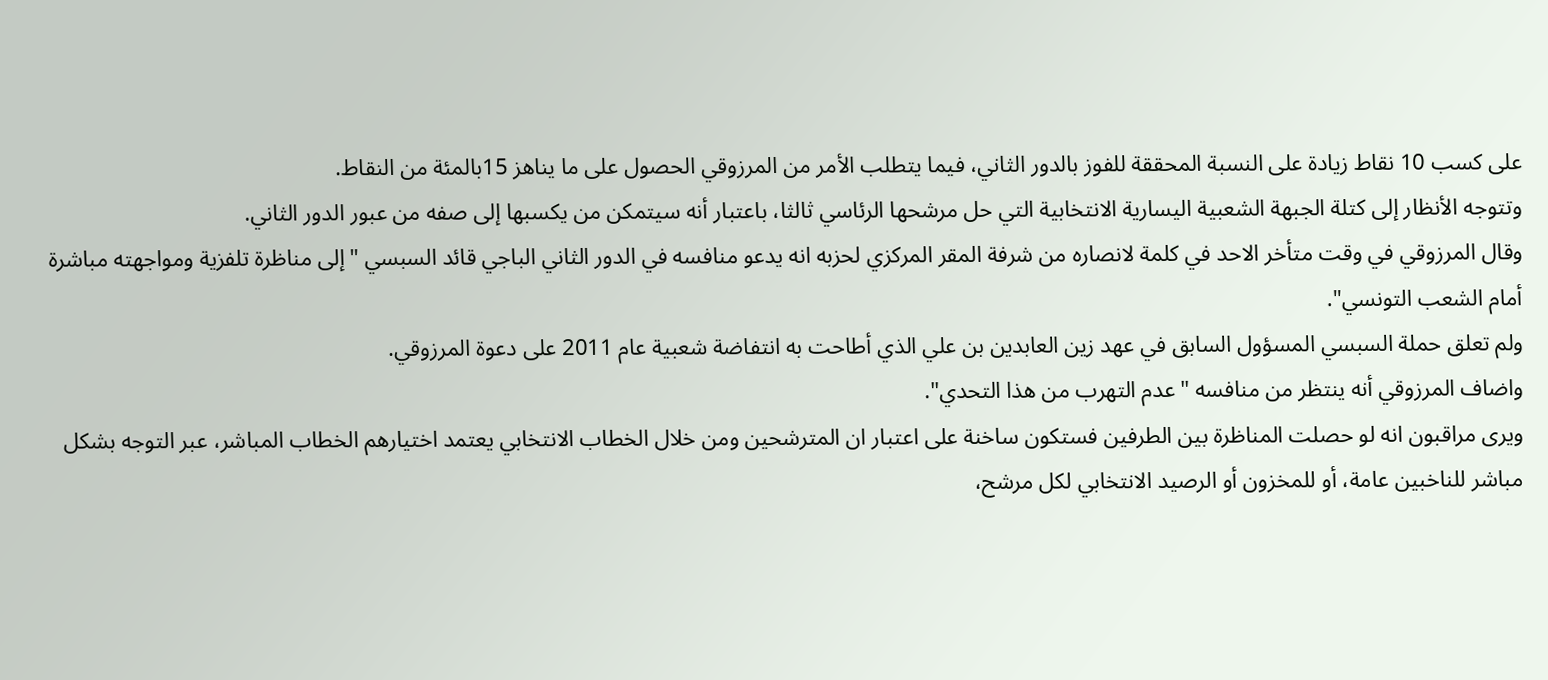على كسب 10 نقاط زيادة على النسبة المحققة للفوز بالدور الثاني، فيما يتطلب الأمر من المرزوقي الحصول على ما يناهز 15بالمئة من النقاط.
وتتوجه الأنظار إلى كتلة الجبهة الشعبية اليسارية الانتخابية التي حل مرشحها الرئاسي ثالثا، باعتبار أنه سيتمكن من يكسبها إلى صفه من عبور الدور الثاني.
وقال المرزوقي في وقت متأخر الاحد في كلمة لانصاره من شرفة المقر المركزي لحزبه انه يدعو منافسه في الدور الثاني الباجي قائد السبسي "إلى مناظرة تلفزية ومواجهته مباشرة أمام الشعب التونسي".
ولم تعلق حملة السبسي المسؤول السابق في عهد زين العابدين بن علي الذي أطاحت به انتفاضة شعبية عام 2011 على دعوة المرزوقي.
واضاف المرزوقي أنه ينتظر من منافسه "عدم التهرب من هذا التحدي".
ويرى مراقبون انه لو حصلت المناظرة بين الطرفين فستكون ساخنة على اعتبار ان المترشحين ومن خلال الخطاب الانتخابي يعتمد اختيارهم الخطاب المباشر، عبر التوجه بشكل مباشر للناخبين عامة، أو للمخزون أو الرصيد الانتخابي لكل مرشح،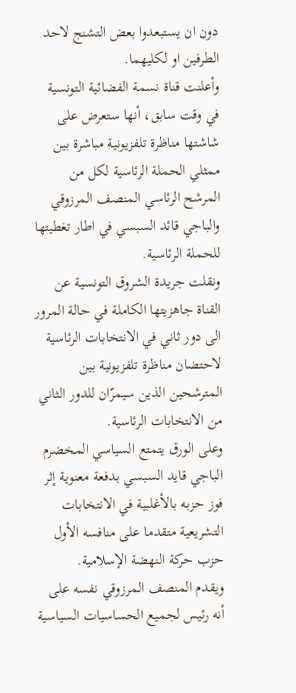دون ان يستبعدوا بعض التشنج لاحد الطرفين او لكليهما.
وأعلنت قناة نسمة الفضائية التونسية في وقت سابق، أنها ستعرض على شاشتها مناظرة تلفزيونية مباشرة بين ممثلي الحملة الرئاسية لكل من المرشح الرئاسي المنصف المرزوقي والباجي قائد السبسي في اطار تغطيتها للحملة الرئاسية.
ونقلت جريدة الشروق التونسية عن القناة جاهزيتها الكاملة في حالة المرور الى دور ثاني في الانتخابات الرئاسية لاحتضان مناظرة تلفزيونية بين المترشحين الذين سيمرّان للدور الثاني من الانتخابات الرئاسية.
وعلى الورق يتمتع السياسي المخضرم الباجي قايد السبسي بدفعة معنوية إثر فوز حزبه بالأغلبية في الانتخابات التشريعية متقدما على منافسه الأول حزب حركة النهضة الإسلامية.
ويقدم المنصف المرزوقي نفسه على أنه رئيس لجميع الحساسيات السياسية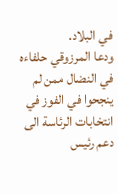في البلاد.
ودعا المرزوقي حلفاءه في النضال ممن لم ينجحوا في الفوز في انتخابات الرئاسة الى دعم رئيس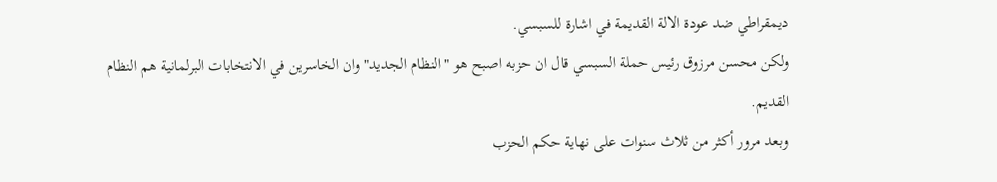ديمقراطي ضد عودة الالة القديمة في اشارة للسبسي.
ولكن محسن مرزوق رئيس حملة السبسي قال ان حزبه اصبح هو "النظام الجديد" وان الخاسرين في الانتخابات البرلمانية هم النظام القديم.
وبعد مرور أكثر من ثلاث سنوات على نهاية حكم الحزب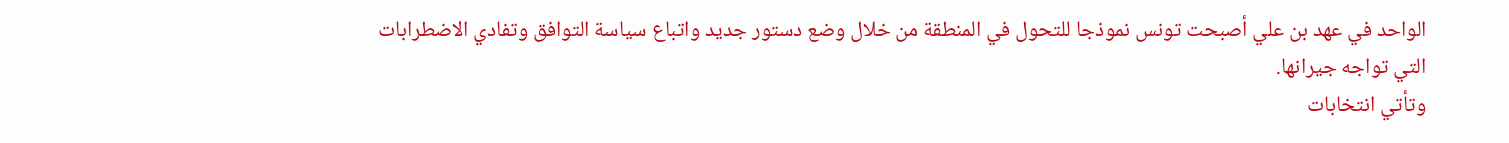الواحد في عهد بن علي أصبحت تونس نموذجا للتحول في المنطقة من خلال وضع دستور جديد واتباع سياسة التوافق وتفادي الاضطرابات التي تواجه جيرانها.
وتأتي انتخابات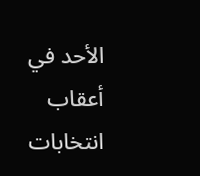الأحد في أعقاب انتخابات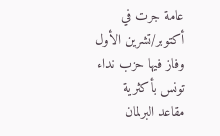عامة جرت في أكتوبر/تشرين الأول وفاز فيها حزب نداء تونس بأكثرية مقاعد البرلمان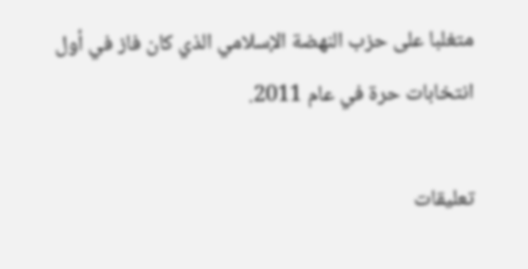متغلبا على حزب النهضة الإسلامي الذي كان فاز في أول انتخابات حرة في عام 2011.

تعليقات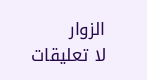الزوار
لا تعليقات